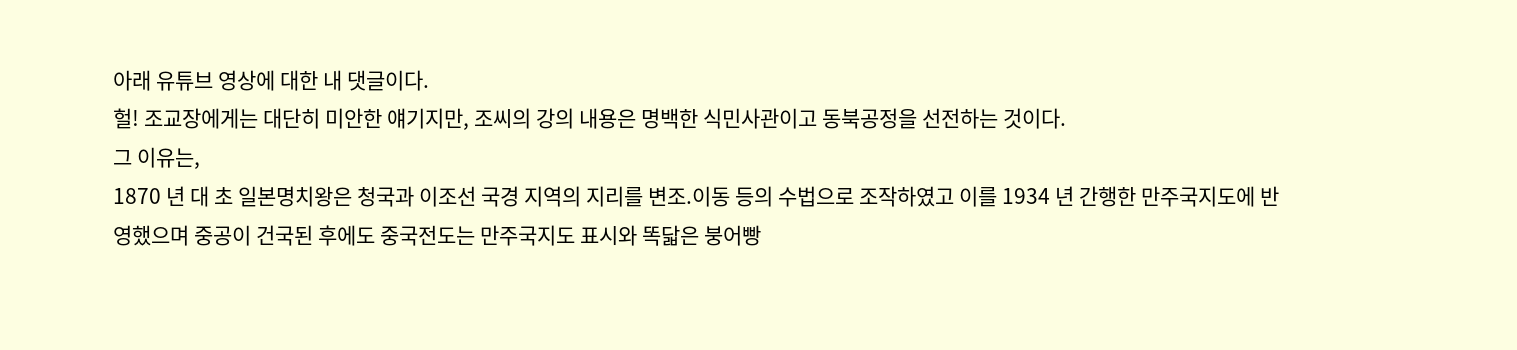아래 유튜브 영상에 대한 내 댓글이다.
헐! 조교장에게는 대단히 미안한 얘기지만, 조씨의 강의 내용은 명백한 식민사관이고 동북공정을 선전하는 것이다.
그 이유는,
1870 년 대 초 일본명치왕은 청국과 이조선 국경 지역의 지리를 변조.이동 등의 수법으로 조작하였고 이를 1934 년 간행한 만주국지도에 반영했으며 중공이 건국된 후에도 중국전도는 만주국지도 표시와 똑닯은 붕어빵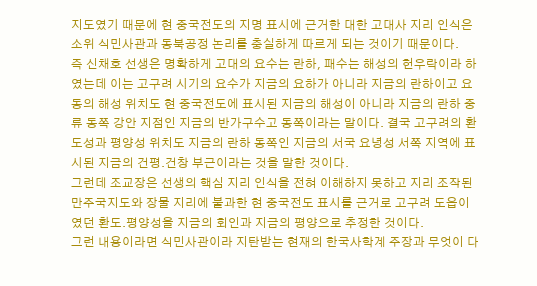지도였기 때문에 현 중국전도의 지명 표시에 근거한 대한 고대사 지리 인식은 소위 식민사관과 동북공정 논리를 충실하게 따르게 되는 것이기 때문이다.
즉 신채호 선생은 명확하게 고대의 요수는 란하, 패수는 해성의 헌우락이라 하였는데 이는 고구려 시기의 요수가 지금의 요하가 아니라 지금의 란하이고 요동의 해성 위치도 현 중국전도에 표시된 지금의 해성이 아니라 지금의 란하 중류 동쪽 강안 지점인 지금의 반가구수고 동쪽이라는 말이다. 결국 고구려의 환도성과 평양성 위치도 지금의 란하 동쪽인 지금의 서국 요녕성 서쪽 지역에 표시된 지금의 건평.건창 부근이라는 것을 말한 것이다.
그런데 조교장은 선생의 핵심 지리 인식을 전혀 이해하지 못하고 지리 조작된 만주국지도와 장물 지리에 불과한 현 중국전도 표시를 근거로 고구려 도읍이였던 환도.평양성을 지금의 회인과 지금의 평양으로 추정한 것이다.
그런 내용이라면 식민사관이라 지탄받는 현재의 한국사학계 주장과 무엇이 다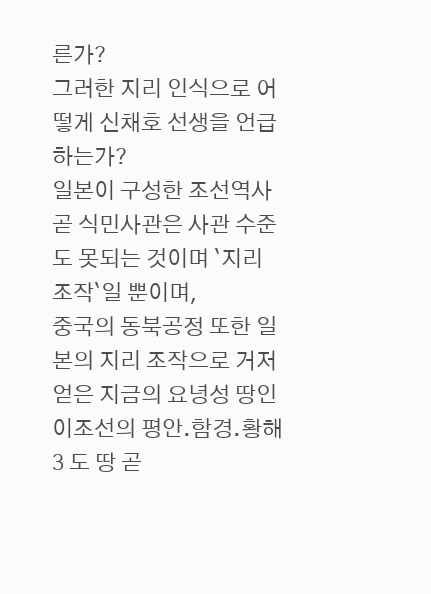른가?
그러한 지리 인식으로 어떻게 신채호 선생을 언급하는가?
일본이 구성한 조선역사 곧 식민사관은 사관 수준도 못되는 것이며 `지리 조작`일 뿐이며,
중국의 동북공정 또한 일본의 지리 조작으로 거저 얻은 지금의 요녕성 땅인 이조선의 평안.함경.황해 3 도 땅 곧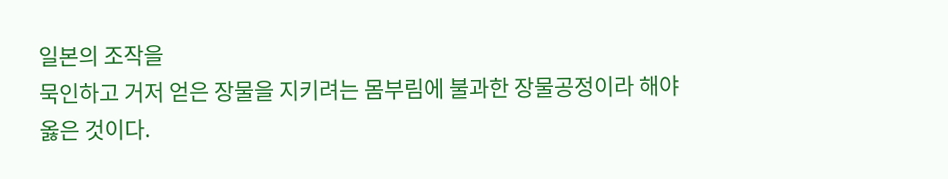일본의 조작을
묵인하고 거저 얻은 장물을 지키려는 몸부림에 불과한 장물공정이라 해야 옳은 것이다.